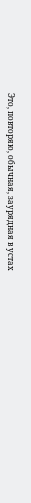Это, повторяю, обычная, заурядная в устах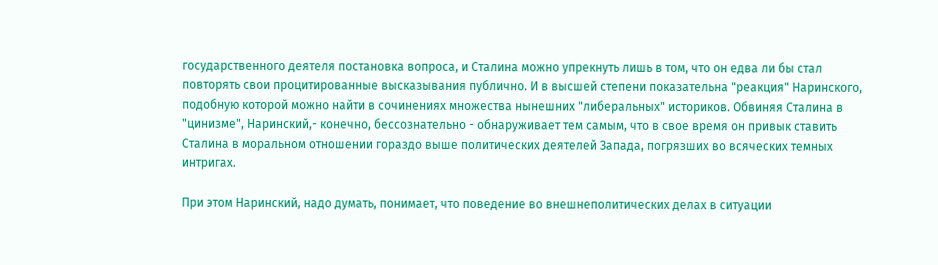государственного деятеля постановка вопроса, и Сталина можно упрекнуть лишь в том, что он едва ли бы стал повторять свои процитированные высказывания публично. И в высшей степени показательна "реакция" Наринского, подобную которой можно найти в сочинениях множества нынешних "либеральных" историков. Обвиняя Сталина в "цинизме", Наринский,- конечно, бессознательно - обнаруживает тем самым, что в свое время он привык ставить Сталина в моральном отношении гораздо выше политических деятелей Запада, погрязших во всяческих темных интригах.

При этом Наринский, надо думать, понимает, что поведение во внешнеполитических делах в ситуации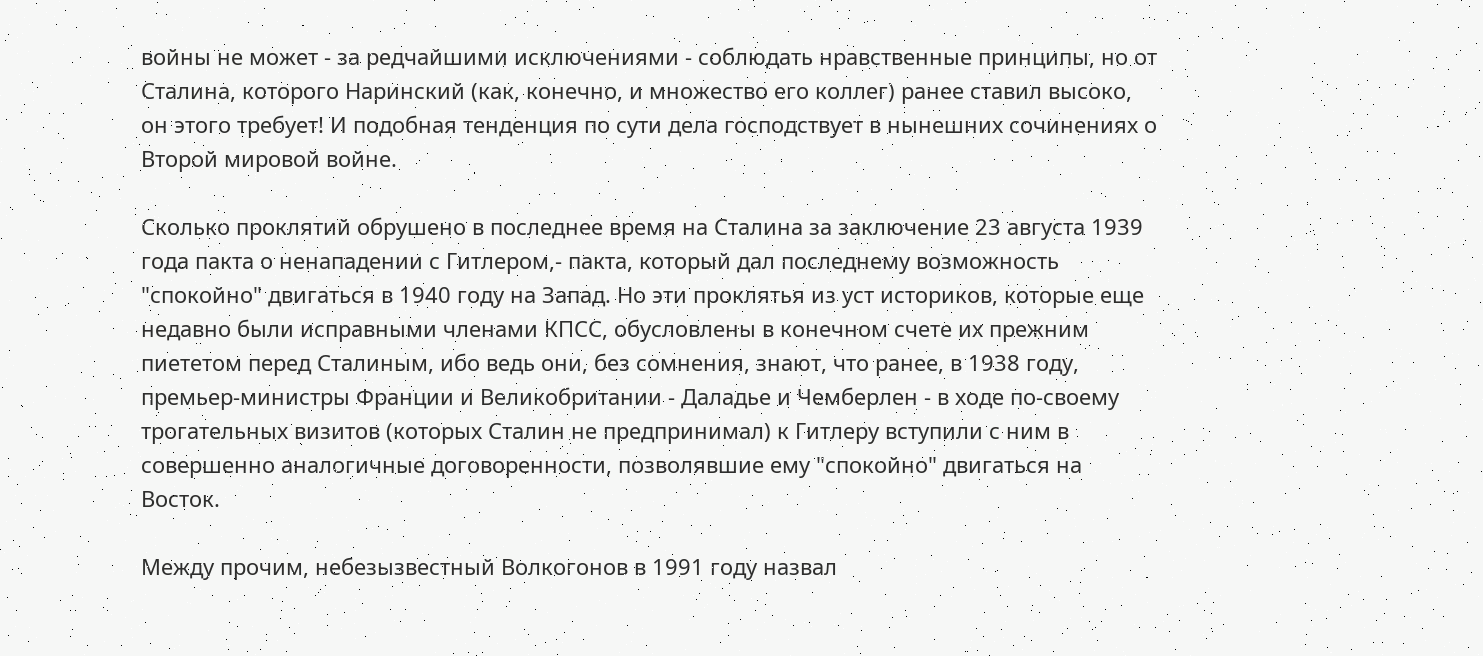войны не может - за редчайшими исключениями - соблюдать нравственные принципы, но от Сталина, которого Наринский (как, конечно, и множество его коллег) ранее ставил высоко, он этого требует! И подобная тенденция по сути дела господствует в нынешних сочинениях о Второй мировой войне.

Сколько проклятий обрушено в последнее время на Сталина за заключение 23 августа 1939 года пакта о ненападении с Гитлером,- пакта, который дал последнему возможность "спокойно" двигаться в 1940 году на Запад. Но эти проклятья из уст историков, которые еще недавно были исправными членами КПСС, обусловлены в конечном счете их прежним пиететом перед Сталиным, ибо ведь они, без сомнения, знают, что ранее, в 1938 году, премьер-министры Франции и Великобритании - Даладье и Чемберлен - в ходе по-своему трогательных визитов (которых Сталин не предпринимал) к Гитлеру вступили с ним в совершенно аналогичные договоренности, позволявшие ему "спокойно" двигаться на Восток.

Между прочим, небезызвестный Волкогонов в 1991 году назвал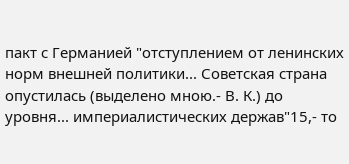пакт с Германией "отступлением от ленинских норм внешней политики... Советская страна опустилась (выделено мною.- В. К.) до уровня... империалистических держав"15,- то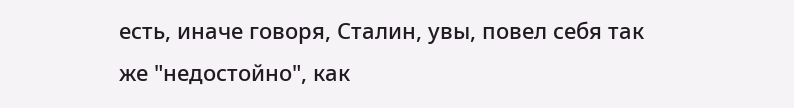есть, иначе говоря, Сталин, увы, повел себя так же "недостойно", как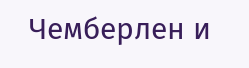Чемберлен и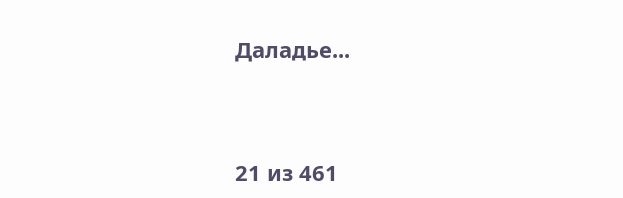Даладье...



21 из 461